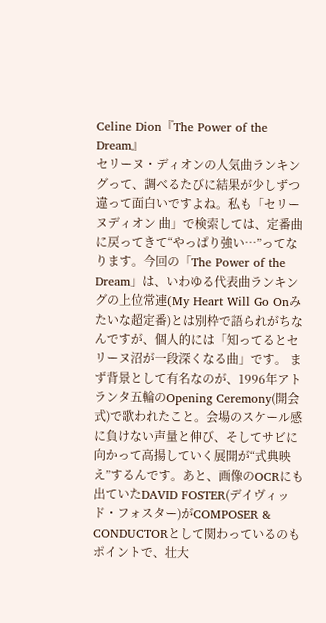Celine Dion『The Power of the Dream』
セリーヌ・ディオンの人気曲ランキングって、調べるたびに結果が少しずつ違って面白いですよね。私も「セリーヌディオン 曲」で検索しては、定番曲に戻ってきて“やっぱり強い…”ってなります。今回の「The Power of the Dream」は、いわゆる代表曲ランキングの上位常連(My Heart Will Go Onみたいな超定番)とは別枠で語られがちなんですが、個人的には「知ってるとセリーヌ沼が一段深くなる曲」です。 まず背景として有名なのが、1996年アトランタ五輪のOpening Ceremony(開会式)で歌われたこと。会場のスケール感に負けない声量と伸び、そしてサビに向かって高揚していく展開が“式典映え”するんです。あと、画像のOCRにも出ていたDAVID FOSTER(デイヴィッド・フォスター)がCOMPOSER & CONDUCTORとして関わっているのもポイントで、壮大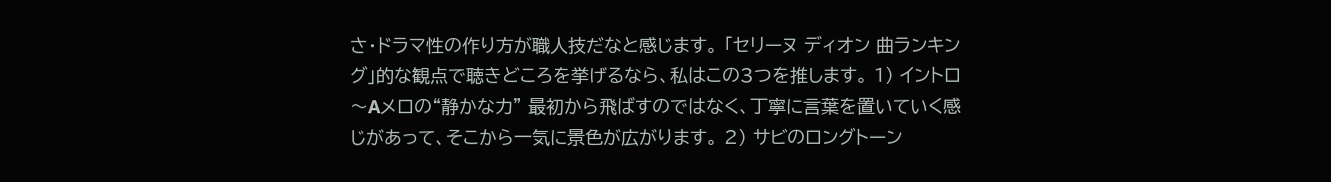さ・ドラマ性の作り方が職人技だなと感じます。 「セリーヌ ディオン 曲ランキング」的な観点で聴きどころを挙げるなら、私はこの3つを推します。 1) イントロ〜Aメロの“静かな力” 最初から飛ばすのではなく、丁寧に言葉を置いていく感じがあって、そこから一気に景色が広がります。 2) サビのロングトーン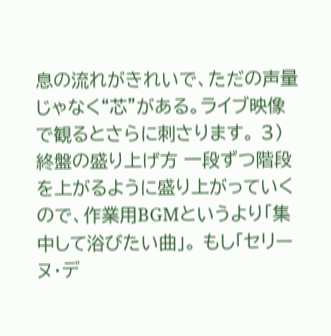息の流れがきれいで、ただの声量じゃなく“芯”がある。ライブ映像で観るとさらに刺さります。 3) 終盤の盛り上げ方 一段ずつ階段を上がるように盛り上がっていくので、作業用BGMというより「集中して浴びたい曲」。 もし「セリーヌ・デ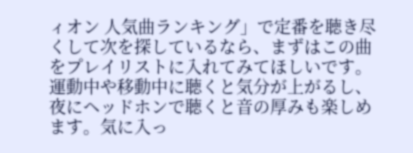ィオン 人気曲ランキング」で定番を聴き尽くして次を探しているなら、まずはこの曲をプレイリストに入れてみてほしいです。運動中や移動中に聴くと気分が上がるし、夜にヘッドホンで聴くと音の厚みも楽しめます。気に入っ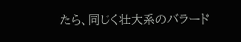たら、同じく壮大系のバラード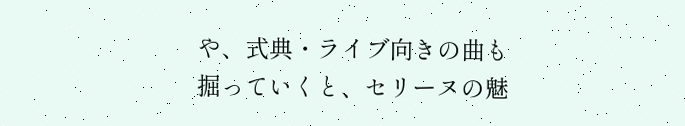や、式典・ライブ向きの曲も掘っていくと、セリーヌの魅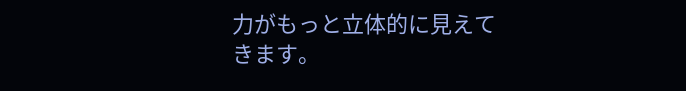力がもっと立体的に見えてきます。